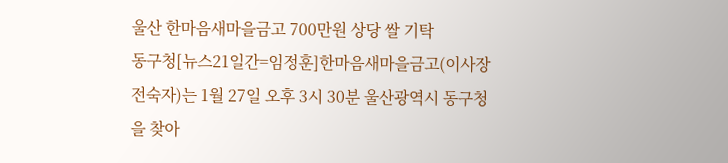울산 한마음새마을금고 700만원 상당 쌀 기탁
동구청[뉴스21일간=임정훈]한마음새마을금고(이사장 전숙자)는 1월 27일 오후 3시 30분 울산광역시 동구청을 찾아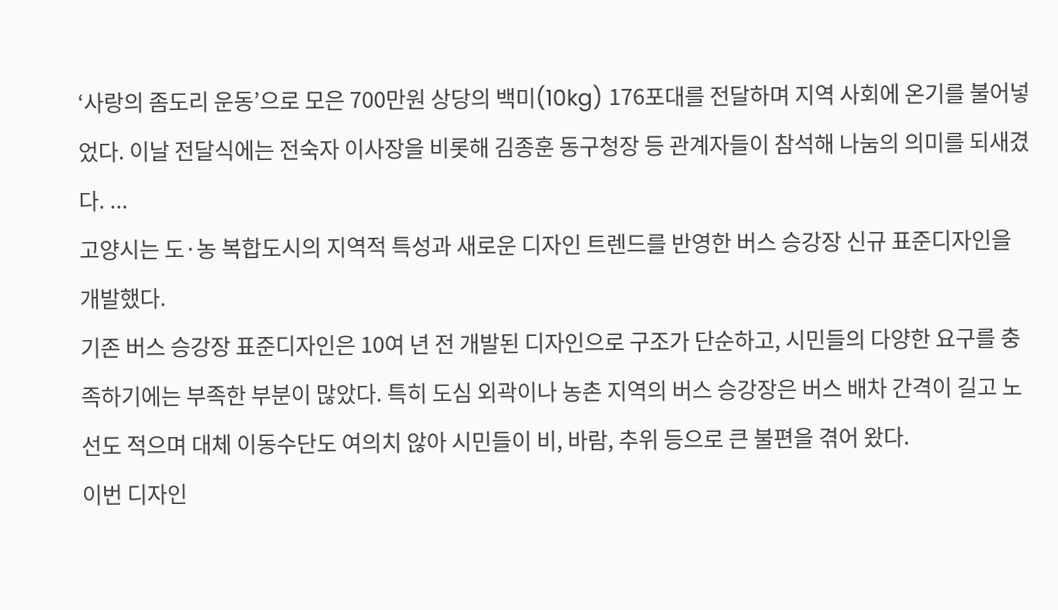‘사랑의 좀도리 운동’으로 모은 700만원 상당의 백미(10kg) 176포대를 전달하며 지역 사회에 온기를 불어넣었다. 이날 전달식에는 전숙자 이사장을 비롯해 김종훈 동구청장 등 관계자들이 참석해 나눔의 의미를 되새겼다. ...
고양시는 도·농 복합도시의 지역적 특성과 새로운 디자인 트렌드를 반영한 버스 승강장 신규 표준디자인을 개발했다.
기존 버스 승강장 표준디자인은 10여 년 전 개발된 디자인으로 구조가 단순하고, 시민들의 다양한 요구를 충족하기에는 부족한 부분이 많았다. 특히 도심 외곽이나 농촌 지역의 버스 승강장은 버스 배차 간격이 길고 노선도 적으며 대체 이동수단도 여의치 않아 시민들이 비, 바람, 추위 등으로 큰 불편을 겪어 왔다.
이번 디자인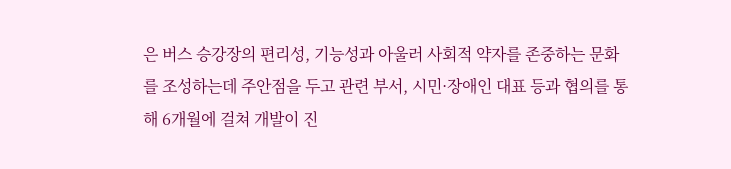은 버스 승강장의 편리성, 기능성과 아울러 사회적 약자를 존중하는 문화를 조성하는데 주안점을 두고 관련 부서, 시민·장애인 대표 등과 협의를 통해 6개월에 걸쳐 개발이 진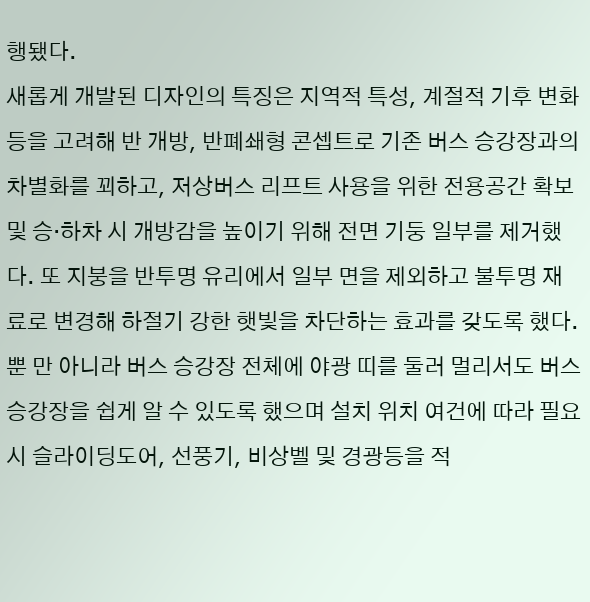행됐다.
새롭게 개발된 디자인의 특징은 지역적 특성, 계절적 기후 변화 등을 고려해 반 개방, 반폐쇄형 콘셉트로 기존 버스 승강장과의 차별화를 꾀하고, 저상버스 리프트 사용을 위한 전용공간 확보 및 승·하차 시 개방감을 높이기 위해 전면 기둥 일부를 제거했다. 또 지붕을 반투명 유리에서 일부 면을 제외하고 불투명 재료로 변경해 하절기 강한 햇빛을 차단하는 효과를 갖도록 했다.
뿐 만 아니라 버스 승강장 전체에 야광 띠를 둘러 멀리서도 버스 승강장을 쉽게 알 수 있도록 했으며 설치 위치 여건에 따라 필요시 슬라이딩도어, 선풍기, 비상벨 및 경광등을 적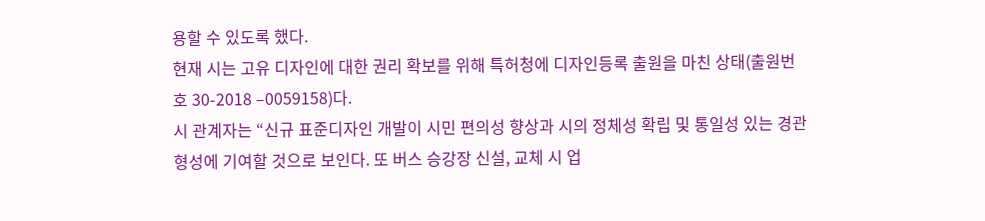용할 수 있도록 했다.
현재 시는 고유 디자인에 대한 권리 확보를 위해 특허청에 디자인등록 출원을 마친 상태(출원번호 30-2018 –0059158)다.
시 관계자는 “신규 표준디자인 개발이 시민 편의성 향상과 시의 정체성 확립 및 통일성 있는 경관 형성에 기여할 것으로 보인다. 또 버스 승강장 신설, 교체 시 업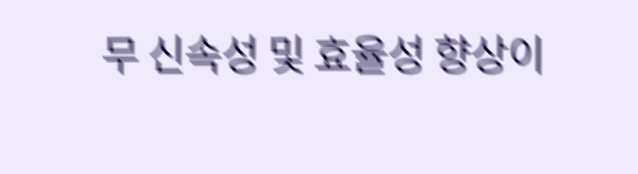무 신속성 및 효율성 향상이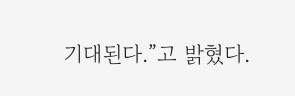기대된다.”고 밝혔다.